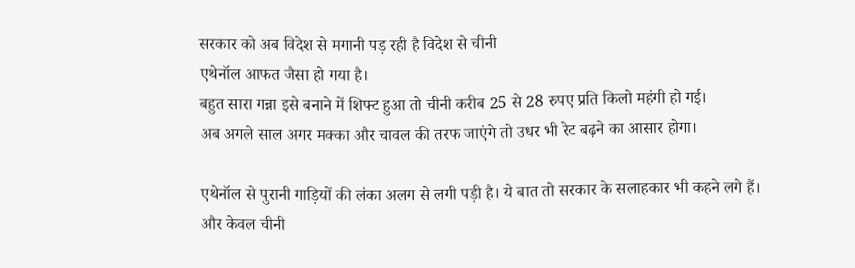सरकार को अब विदेश से मगानी पड़ रही है विदेश से चीनी
एथेनॉल आफत जैसा हो गया है।
बहुत सारा गन्ना इसे बनाने में शिफ्ट हुआ तो चीनी करीब 25 से 28 रुपए प्रति किलो महंगी हो गई।
अब अगले साल अगर मक्का और चावल की तरफ जाएंगे तो उधर भी रेट बढ़ने का आसार होगा।

एथेनॉल से पुरानी गाड़ियों की लंका अलग से लगी पड़ी है। ये बात तो सरकार के सलाहकार भी कहने लगे हैं।
और केवल चीनी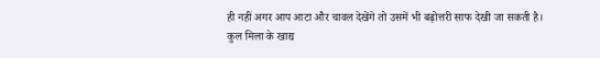ही नहीं अगर आप आटा और चावल देखेंगे तो उसमें भी बढ़ोत्तरी साफ देखी जा सकती है।
कुल मिला के खाद्य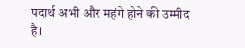पदार्थ अभी और महंगे होने की उम्मीद है।